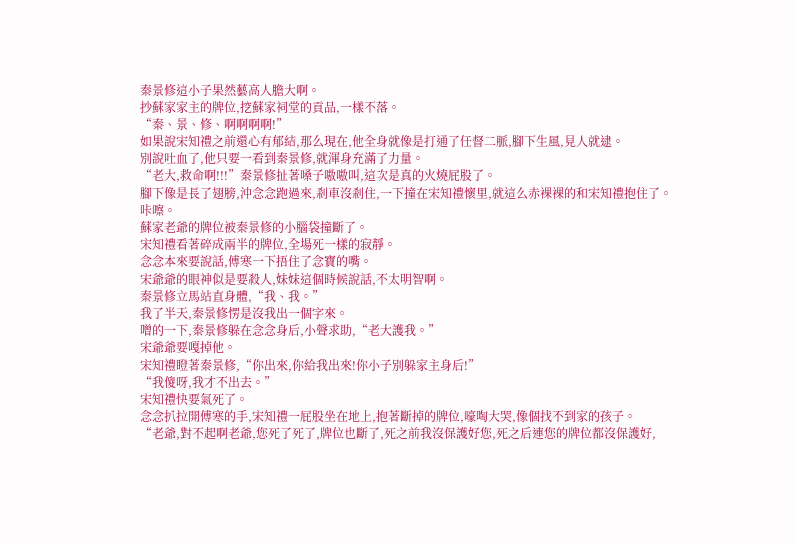秦景修這小子果然藝高人膽大啊。
抄蘇家家主的牌位,挖蘇家祠堂的貢品,一樣不落。
“秦、景、修、啊啊啊啊!”
如果說宋知禮之前還心有郁結,那么現在,他全身就像是打通了任督二脈,腳下生風,見人就逮。
別說吐血了,他只要一看到秦景修,就渾身充滿了力量。
“老大,救命啊!!!”秦景修扯著嗓子嗷嗷叫,這次是真的火燒屁股了。
腳下像是長了翅膀,沖念念跑過來,剎車沒剎住,一下撞在宋知禮懷里,就這么赤裸裸的和宋知禮抱住了。
咔嚓。
蘇家老爺的牌位被秦景修的小腦袋撞斷了。
宋知禮看著碎成兩半的牌位,全場死一樣的寂靜。
念念本來要說話,傅寒一下捂住了念寶的嘴。
宋爺爺的眼神似是要殺人,妹妹這個時候說話,不太明智啊。
秦景修立馬站直身體,“我、我。”
我了半天,秦景修愣是沒我出一個字來。
噌的一下,秦景修躲在念念身后,小聲求助,“老大護我。”
宋爺爺要嘎掉他。
宋知禮瞪著秦景修,“你出來,你給我出來!你小子別躲家主身后!”
“我傻呀,我才不出去。”
宋知禮快要氣死了。
念念扒拉開傅寒的手,宋知禮一屁股坐在地上,抱著斷掉的牌位,嚎啕大哭,像個找不到家的孩子。
“老爺,對不起啊老爺,您死了死了,牌位也斷了,死之前我沒保護好您,死之后連您的牌位都沒保護好,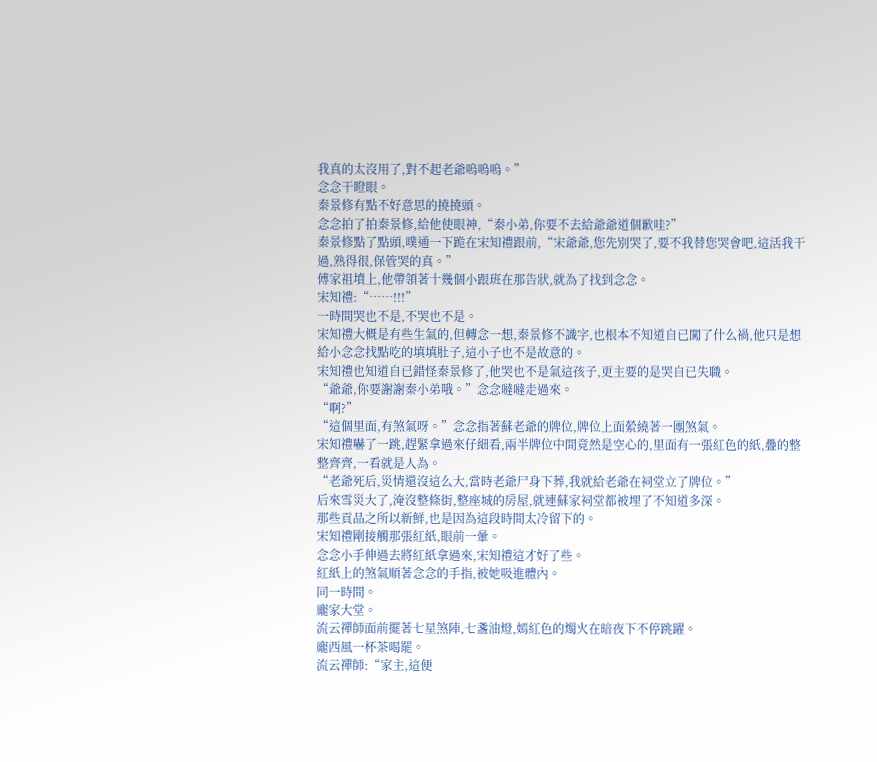我真的太沒用了,對不起老爺嗚嗚嗚。”
念念干瞪眼。
秦景修有點不好意思的撓撓頭。
念念拍了拍秦景修,給他使眼神,“秦小弟,你要不去給爺爺道個歉哇?”
秦景修點了點頭,噗通一下跪在宋知禮跟前,“宋爺爺,您先別哭了,要不我替您哭會吧,這活我干過,熟得很,保管哭的真。”
傅家祖墳上,他帶領著十幾個小跟班在那告狀,就為了找到念念。
宋知禮:“……!!!”
一時間哭也不是,不哭也不是。
宋知禮大概是有些生氣的,但轉念一想,秦景修不識字,也根本不知道自已闖了什么禍,他只是想給小念念找點吃的填填肚子,這小子也不是故意的。
宋知禮也知道自已錯怪秦景修了,他哭也不是氣這孩子,更主要的是哭自已失職。
“爺爺,你要謝謝秦小弟哦。”念念噠噠走過來。
“啊?”
“這個里面,有煞氣呀。”念念指著蘇老爺的牌位,牌位上面縈繞著一團煞氣。
宋知禮嚇了一跳,趕緊拿過來仔細看,兩半牌位中間竟然是空心的,里面有一張紅色的紙,疊的整整齊齊,一看就是人為。
“老爺死后,災情還沒這么大,當時老爺尸身下葬,我就給老爺在祠堂立了牌位。”
后來雪災大了,淹沒整條街,整座城的房屋,就連蘇家祠堂都被埋了不知道多深。
那些貢品之所以新鮮,也是因為這段時間太冷留下的。
宋知禮剛接觸那張紅紙,眼前一暈。
念念小手伸過去將紅紙拿過來,宋知禮這才好了些。
紅紙上的煞氣順著念念的手指,被她吸進體內。
同一時間。
龐家大堂。
流云禪師面前擺著七星煞陣,七盞油燈,嫣紅色的燭火在暗夜下不停跳躍。
龐西風一杯茶喝罷。
流云禪師:“家主,這便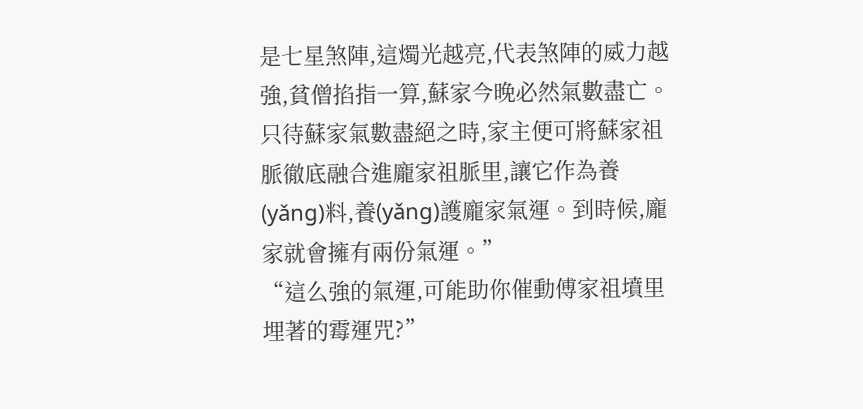是七星煞陣,這燭光越亮,代表煞陣的威力越強,貧僧掐指一算,蘇家今晚必然氣數盡亡。只待蘇家氣數盡絕之時,家主便可將蘇家祖脈徹底融合進龐家祖脈里,讓它作為養(yǎng)料,養(yǎng)護龐家氣運。到時候,龐家就會擁有兩份氣運。”
“這么強的氣運,可能助你催動傅家祖墳里埋著的霉運咒?”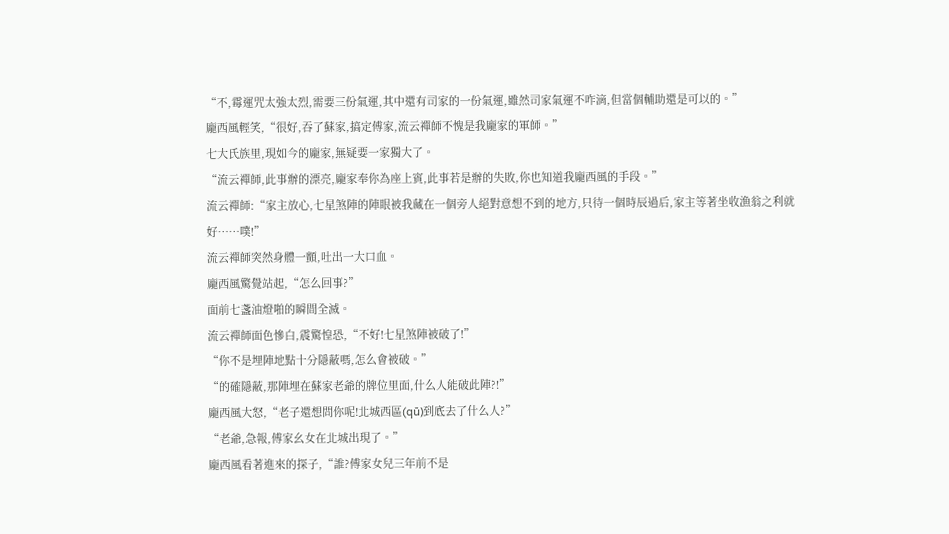“不,霉運咒太強太烈,需要三份氣運,其中還有司家的一份氣運,雖然司家氣運不咋滴,但當個輔助還是可以的。”
龐西風輕笑,“很好,吞了蘇家,搞定傅家,流云禪師不愧是我龐家的軍師。”
七大氏族里,現如今的龐家,無疑要一家獨大了。
“流云禪師,此事辦的漂亮,龐家奉你為座上賓,此事若是辦的失敗,你也知道我龐西風的手段。”
流云禪師:“家主放心,七星煞陣的陣眼被我藏在一個旁人絕對意想不到的地方,只待一個時辰過后,家主等著坐收漁翁之利就好……噗!”
流云禪師突然身體一顫,吐出一大口血。
龐西風驚覺站起,“怎么回事?”
面前七盞油燈啪的瞬間全滅。
流云禪師面色慘白,震驚惶恐,“不好!七星煞陣被破了!”
“你不是埋陣地點十分隱蔽嗎,怎么會被破。”
“的確隱蔽,那陣埋在蘇家老爺的牌位里面,什么人能破此陣?!”
龐西風大怒,“老子還想問你呢!北城西區(qū)到底去了什么人?”
“老爺,急報,傅家幺女在北城出現了。”
龐西風看著進來的探子,“誰?傅家女兒三年前不是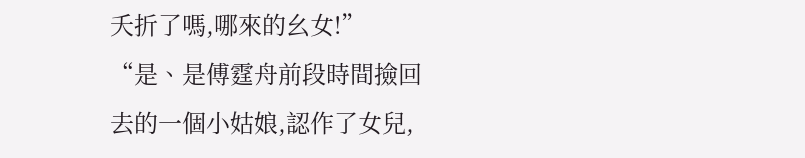夭折了嗎,哪來的幺女!”
“是、是傅霆舟前段時間撿回去的一個小姑娘,認作了女兒,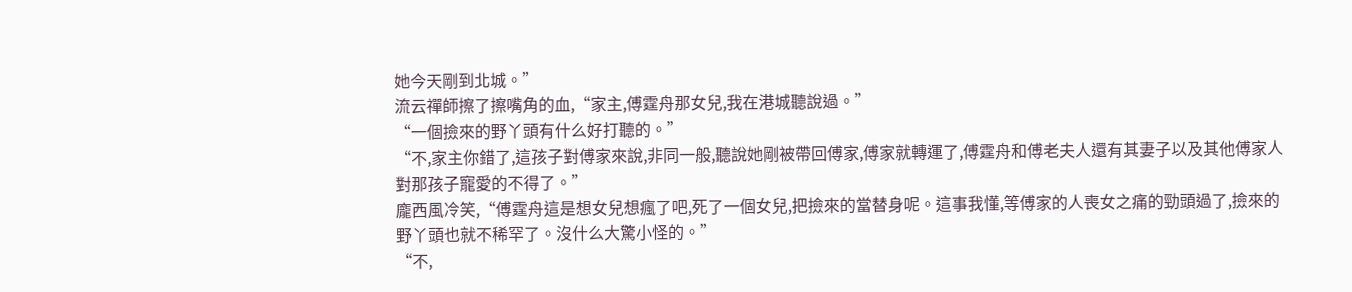她今天剛到北城。”
流云禪師擦了擦嘴角的血,“家主,傅霆舟那女兒,我在港城聽說過。”
“一個撿來的野丫頭有什么好打聽的。”
“不,家主你錯了,這孩子對傅家來說,非同一般,聽說她剛被帶回傅家,傅家就轉運了,傅霆舟和傅老夫人還有其妻子以及其他傅家人對那孩子寵愛的不得了。”
龐西風冷笑,“傅霆舟這是想女兒想瘋了吧,死了一個女兒,把撿來的當替身呢。這事我懂,等傅家的人喪女之痛的勁頭過了,撿來的野丫頭也就不稀罕了。沒什么大驚小怪的。”
“不,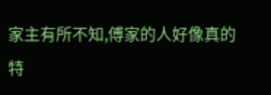家主有所不知,傅家的人好像真的特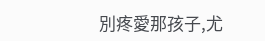別疼愛那孩子,尤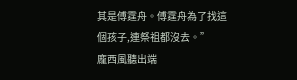其是傅霆舟。傅霆舟為了找這個孩子,連祭祖都沒去。”
龐西風聽出端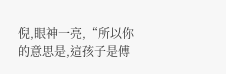倪,眼神一亮,“所以你的意思是,這孩子是傅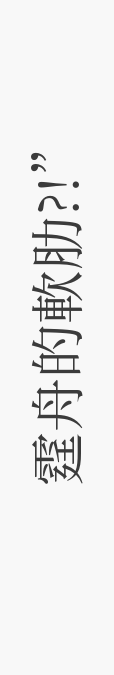霆舟的軟肋?!”